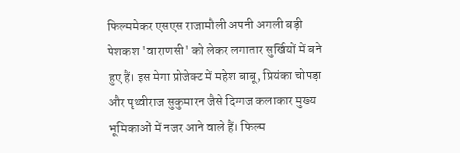फिल्ममेकर एसएस राजामौली अपनी अगली बड़ी पेशकश 'वाराणसी' को लेकर लगातार सुर्खियों में बने हुए हैं। इस मेगा प्रोजेक्ट में महेश बाबू, प्रियंका चोपड़ा और पृथ्वीराज सुकुमारन जैसे दिग्गज कलाकार मुख्य भूमिकाओं में नजर आने वाले हैं। फिल्म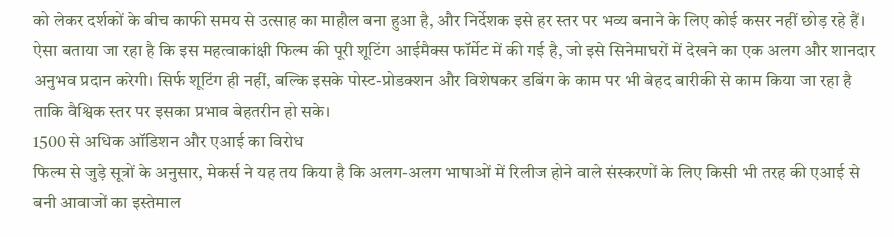को लेकर दर्शकों के बीच काफी समय से उत्साह का माहौल बना हुआ है, और निर्देशक इसे हर स्तर पर भव्य बनाने के लिए कोई कसर नहीं छोड़ रहे हैं। ऐसा बताया जा रहा है कि इस महत्वाकांक्षी फिल्म की पूरी शूटिंग आईमैक्स फॉर्मेट में की गई है, जो इसे सिनेमाघरों में देखने का एक अलग और शानदार अनुभव प्रदान करेगी। सिर्फ शूटिंग ही नहीं, बल्कि इसके पोस्ट-प्रोडक्शन और विशेषकर डबिंग के काम पर भी बेहद बारीकी से काम किया जा रहा है ताकि वैश्विक स्तर पर इसका प्रभाव बेहतरीन हो सके।
1500 से अधिक ऑडिशन और एआई का विरोध
फिल्म से जुड़े सूत्रों के अनुसार, मेकर्स ने यह तय किया है कि अलग-अलग भाषाओं में रिलीज होने वाले संस्करणों के लिए किसी भी तरह की एआई से बनी आवाजों का इस्तेमाल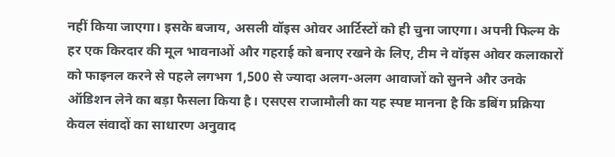नहीं किया जाएगा। इसके बजाय, असली वॉइस ओवर आर्टिस्टों को ही चुना जाएगा। अपनी फिल्म के हर एक किरदार की मूल भावनाओं और गहराई को बनाए रखने के लिए, टीम ने वॉइस ओवर कलाकारों को फाइनल करने से पहले लगभग 1,500 से ज्यादा अलग-अलग आवाजों को सुनने और उनके ऑडिशन लेने का बड़ा फैसला किया है। एसएस राजामौली का यह स्पष्ट मानना है कि डबिंग प्रक्रिया केवल संवादों का साधारण अनुवाद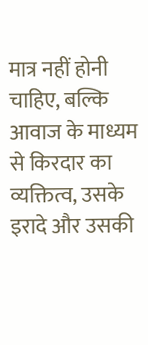मात्र नहीं होनी चाहिए, बल्कि आवाज के माध्यम से किरदार का व्यक्तित्व, उसके इरादे और उसकी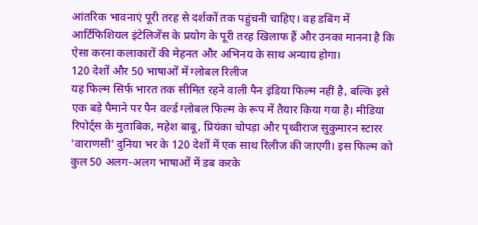आंतरिक भावनाएं पूरी तरह से दर्शकों तक पहुंचनी चाहिए। वह डबिंग में आर्टिफिशियल इंटेलिजेंस के प्रयोग के पूरी तरह खिलाफ हैं और उनका मानना है कि ऐसा करना कलाकारों की मेहनत और अभिनय के साथ अन्याय होगा।
120 देशों और 50 भाषाओं में ग्लोबल रिलीज
यह फिल्म सिर्फ भारत तक सीमित रहने वाली पैन इंडिया फिल्म नहीं है, बल्कि इसे एक बड़े पैमाने पर पैन वर्ल्ड ग्लोबल फिल्म के रूप में तैयार किया गया है। मीडिया रिपोर्ट्स के मुताबिक, महेश बाबू, प्रियंका चोपड़ा और पृथ्वीराज सुकुमारन स्टारर 'वाराणसी' दुनिया भर के 120 देशों में एक साथ रिलीज की जाएगी। इस फिल्म को कुल 50 अलग-अलग भाषाओं में डब करके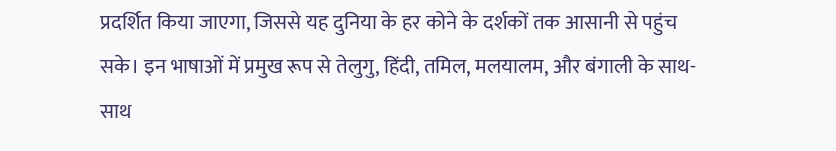प्रदर्शित किया जाएगा, जिससे यह दुनिया के हर कोने के दर्शकों तक आसानी से पहुंच सके। इन भाषाओं में प्रमुख रूप से तेलुगु, हिंदी, तमिल, मलयालम, और बंगाली के साथ-साथ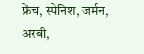फ्रेंच, स्पेनिश, जर्मन, अरबी,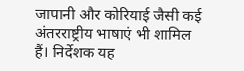जापानी और कोरियाई जैसी कई अंतरराष्ट्रीय भाषाएं भी शामिल हैं। निर्देशक यह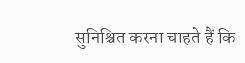सुनिश्चित करना चाहते हैं कि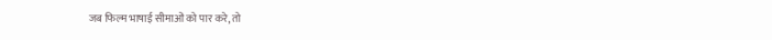जब फिल्म भाषाई सीमाओं को पार करे, तो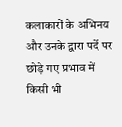कलाकारों के अभिनय और उनके द्वारा पर्दे पर छोड़े गए प्रभाव में किसी भी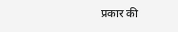प्रकार की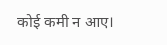कोई कमी न आए।